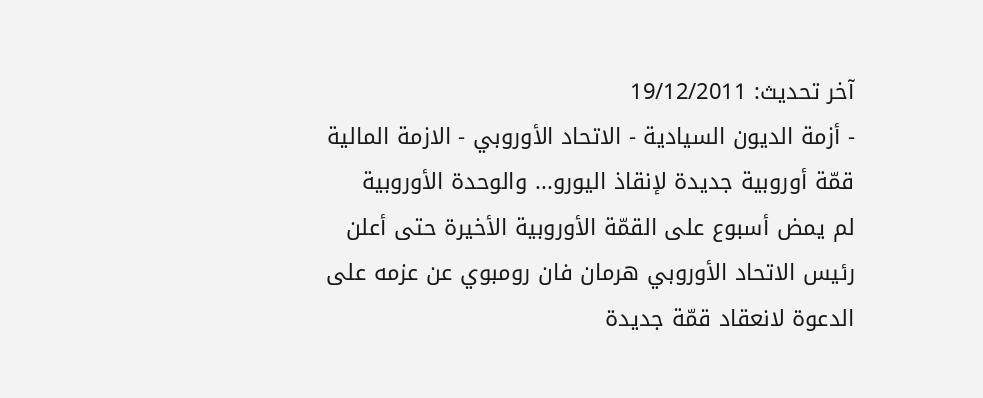آخر تحديث: 19/12/2011
- أزمة الديون السيادية - الاتحاد الأوروبي - الازمة المالية
قمّة أوروبية جديدة لإنقاذ اليورو... والوحدة الأوروبية
لم يمض أسبوع على القمّة الأوروبية الأخيرة حتى أعلن رئيس الاتحاد الأوروبي هرمان فان رومبوي عن عزمه على الدعوة لانعقاد قمّة جديدة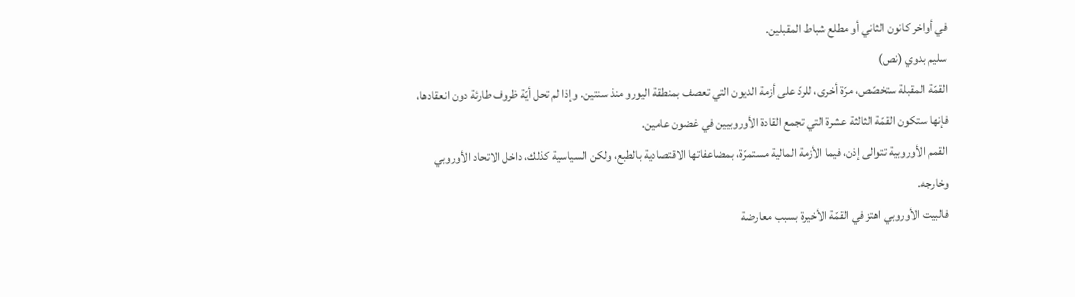في أواخر كانون الثاني أو مطلع شباط المقبلين.
سليم بدوي (نص)
القمّة المقبلة ستخصّص، مرّة أخرى، للردّ على أزمة الديون التي تعصف بمنطقة اليورو منذ سنتين. وإذا لم تحل أيّة ظروف طارئة دون انعقادها، فإنها ستكون القمّة الثالثة عشرة التي تجمع القادة الأوروبيين في غضون عامين.
القمم الأوروبية تتوالى إذن، فيما الأزمة المالية مستمرّة، بمضاعفاتها الاقتصادية بالطبع، ولكن السياسية كذلك، داخل الاتحاد الأوروبي وخارجه.
فالبيت الأوروبي اهتز في القمّة الأخيرة بسبب معارضة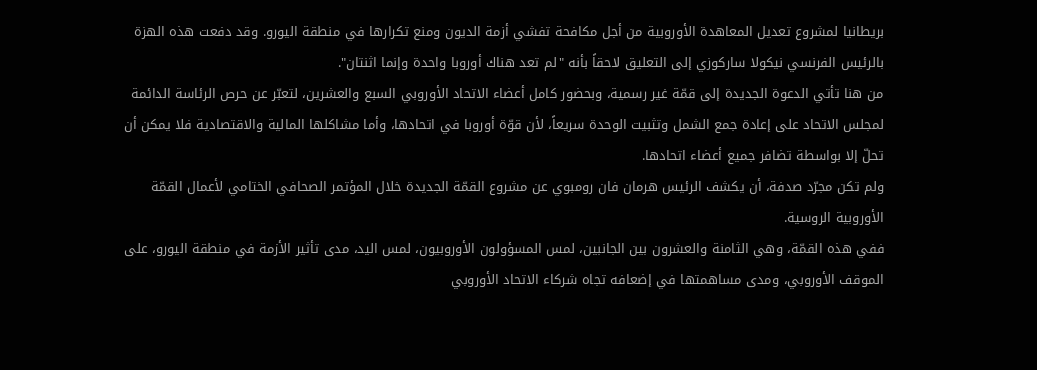بريطانيا لمشروع تعديل المعاهدة الأوروبية من أجل مكافحة تفشي أزمة الديون ومنع تكرارها في منطقة اليورو. وقد دفعت هذه الهزة بالرئيس الفرنسي نيكولا ساركوزي إلى التعليق لاحقاً بأنه "لم تعد هناك أوروبا واحدة وإنما اثنتان".
من هنا تأتي الدعوة الجديدة إلى قمّة غير رسمية، وبحضور كامل أعضاء الاتحاد الأوروبي السبع والعشرين، لتعبّر عن حرص الرئاسة الدائمة لمجلس الاتحاد على إعادة جمع الشمل وتثبيت الوحدة سريعاً، لأن قوّة أوروبا في اتحادها، وأما مشاكلها المالية والاقتصادية فلا يمكن أن تحلّ إلا بواسطة تضافر جميع أعضاء اتحادها.
ولم تكن مجرّد صدفة، أن يكشف الرئيس هرمان فان رومبوي عن مشروع القمّة الجديدة خلال المؤتمر الصحافي الختامي لأعمال القمّة الأوروبية الروسية.
ففي هذه القمّة، وهي الثامنة والعشرون بين الجانبين، لمس المسؤولون الأوروبيون، لمس اليد، مدى تأثير الأزمة في منطقة اليورو، على الموقف الأوروبي، ومدى مساهمتها في إضعافه تجاه شركاء الاتحاد الأوروبي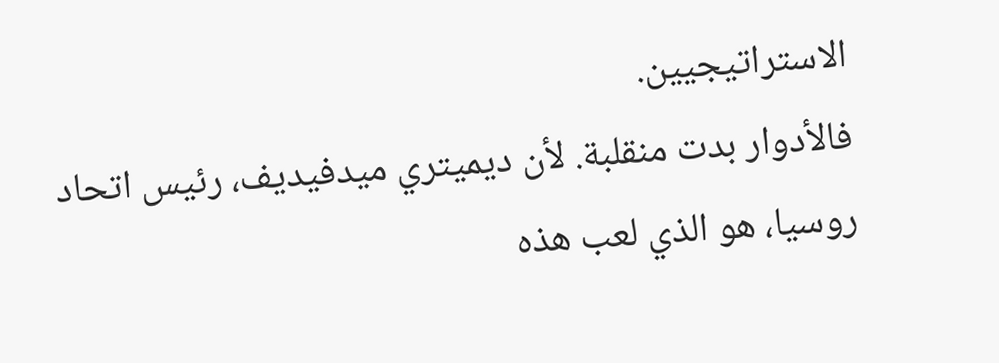الاستراتيجيين.
فالأدوار بدت منقلبة. لأن ديميتري ميدفيديف، رئيس اتحاد روسيا، هو الذي لعب هذه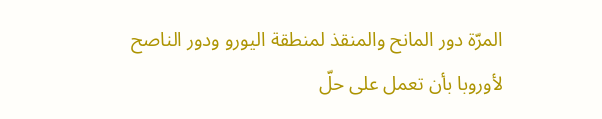المرّة دور المانح والمنقذ لمنطقة اليورو ودور الناصح لأوروبا بأن تعمل على حلّ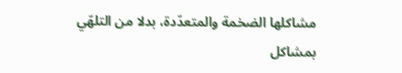مشاكلها الضخمة والمتعدّدة، بدلا من التلهّي بمشاكل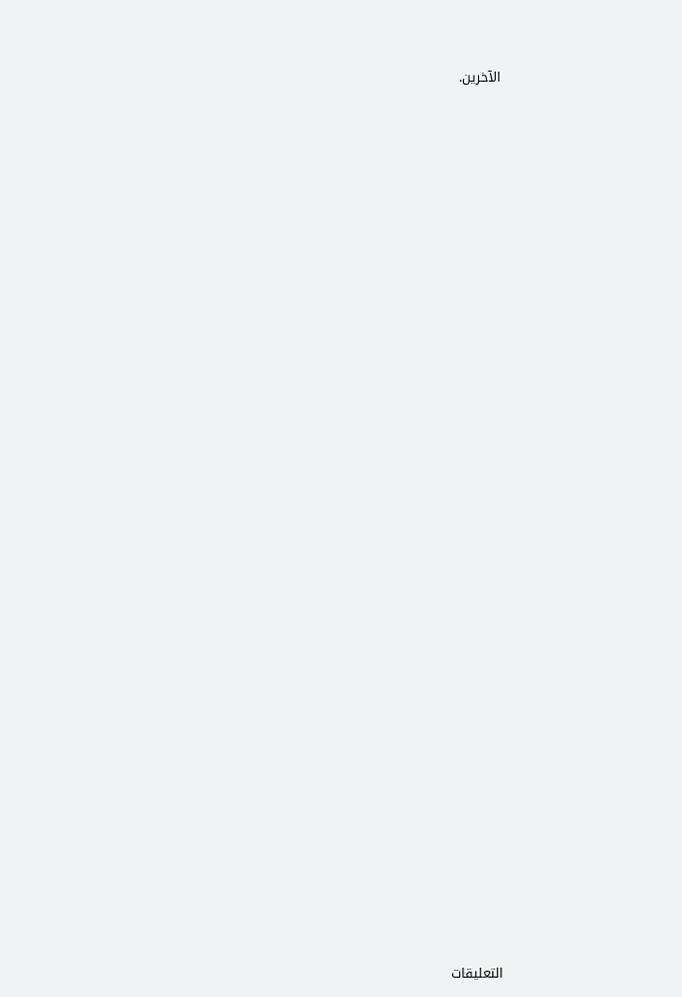الآخرين.
















































التعليقات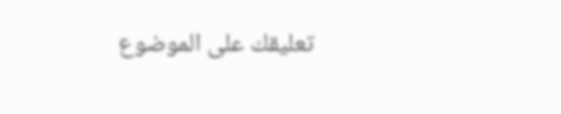تعليقك على الموضوع